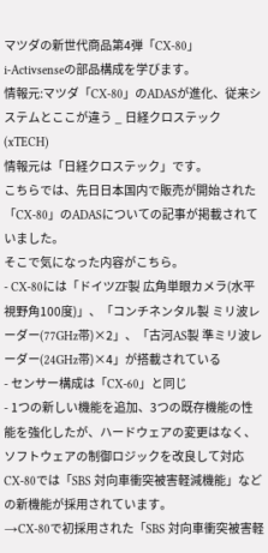マツダの新世代商品第4弾「CX-80」
i-Activsenseの部品構成を学びます。
情報元:マツダ「CX-80」のADASが進化、従来システムとここが違う _ 日経クロステック(xTECH)
情報元は「日経クロステック」です。
こちらでは、先日日本国内で販売が開始された「CX-80」のADASについての記事が掲載されていました。
そこで気になった内容がこちら。
- CX-80には「ドイツZF製 広角単眼カメラ(水平視野角100度)」、「コンチネンタル製 ミリ波レーダー(77GHz帯)×2」、「古河AS製 準ミリ波レーダー(24GHz帯)×4」が搭載されている
- センサー構成は「CX-60」と同じ
- 1つの新しい機能を追加、3つの既存機能の性能を強化したが、ハードウェアの変更はなく、ソフトウェアの制御ロジックを改良して対応
CX-80では「SBS 対向車衝突被害軽減機能」などの新機能が採用されています。
→CX-80で初採用された「SBS 対向車衝突被害軽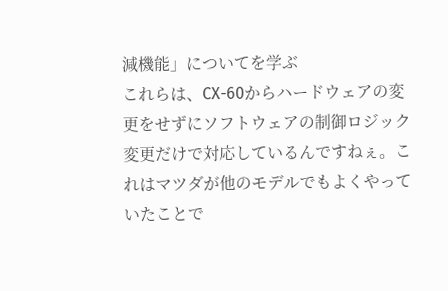減機能」についてを学ぶ
これらは、CX-60からハードウェアの変更をせずにソフトウェアの制御ロジック変更だけで対応しているんですねぇ。これはマツダが他のモデルでもよくやっていたことで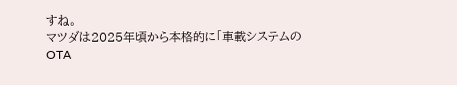すね。
マツダは2025年頃から本格的に「車載システムのOTA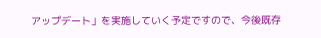アップデート」を実施していく予定ですので、今後既存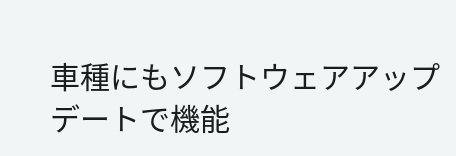車種にもソフトウェアアップデートで機能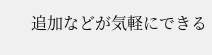追加などが気軽にできる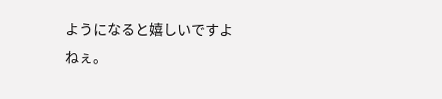ようになると嬉しいですよねぇ。